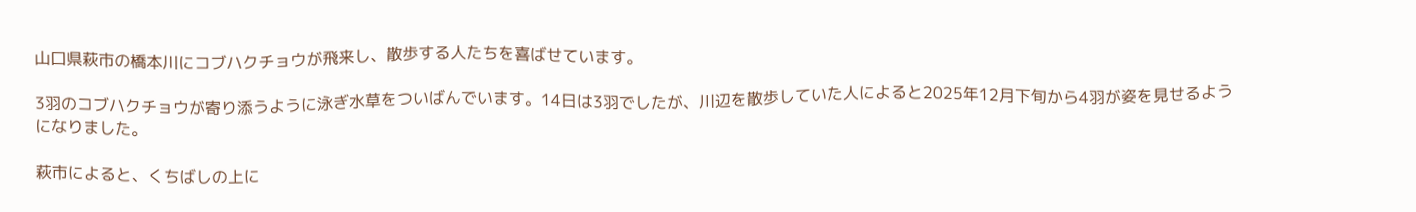山口県萩市の橋本川にコブハクチョウが飛来し、散歩する人たちを喜ばせています。

3羽のコブハクチョウが寄り添うように泳ぎ水草をついばんでいます。14日は3羽でしたが、川辺を散歩していた人によると2025年12月下旬から4羽が姿を見せるようになりました。

萩市によると、くちばしの上に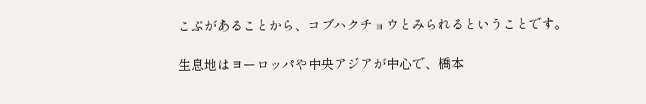こぶがあることから、コブハクチョウとみられるということです。

生息地はヨーロッパや中央アジアが中心で、橋本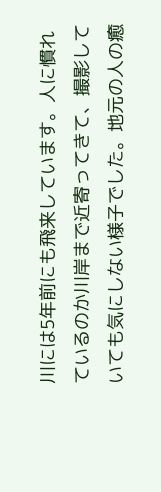川には5年前にも飛来しています。人に慣れているのか川岸まで近寄ってきて、撮影していても気にしない様子でした。地元の人の癒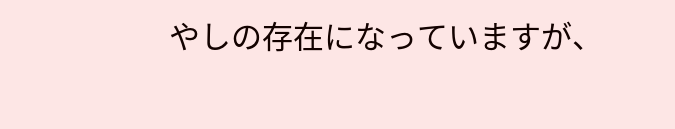やしの存在になっていますが、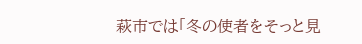萩市では「冬の使者をそっと見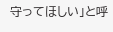守ってほしい」と呼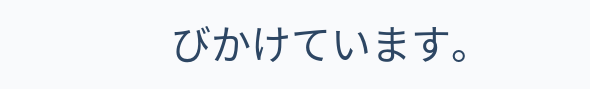びかけています。